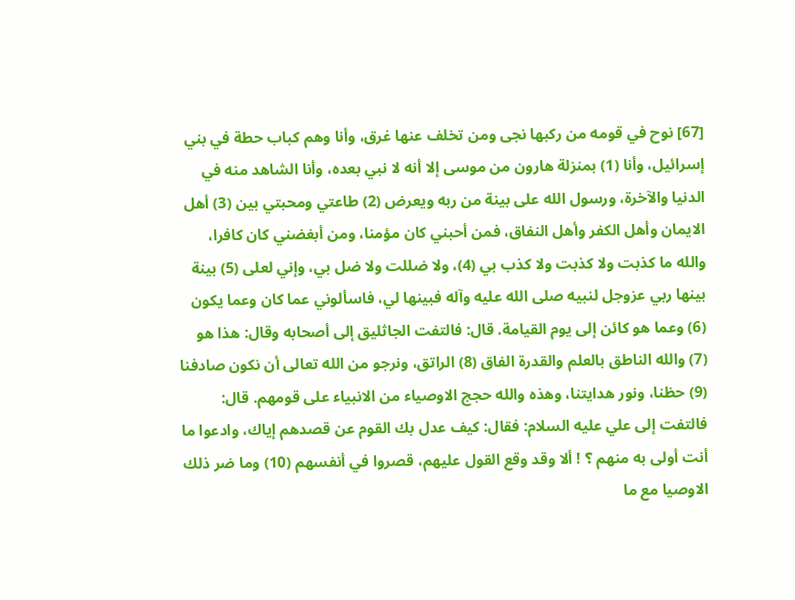[67] نوح في قومه من ركبها نجى ومن تخلف عنها غرق، وأنا وهم كباب حطة في بني إسرائيل، وأنا (1) بمنزلة هارون من موسى إلا أنه لا نبي بعده، وأنا الشاهد منه في الدنيا والآخرة، ورسول الله على بينة من ربه ويعرض (2) طاعتي ومحبتي بين (3) أهل الايمان وأهل الكفر وأهل النفاق، فمن أحبني كان مؤمنا، ومن أبغضني كان كافرا، والله ما كذبت ولا كذبت ولا كذب بي (4)، ولا ضللت ولا ضل بي، وإني لعلى (5) بينة بينها ربي عزوجل لنبيه صلى الله عليه وآله فبينها لي، فاسألوني عما كان وعما يكون (6) وعما هو كائن إلى يوم القيامة. قال: فالتفت الجاثليق إلى أصحابه وقال: هذا هو (7) والله الناطق بالعلم والقدرة الفاق (8) الراتق، ونرجو من الله تعالى أن نكون صادفنا (9) حظنا، ونور هدايتنا، وهذه والله حجج الاوصياء من الانبياء على قومهم. قال: فالتفت إلى علي عليه السلام: فقال: كيف عدل بك القوم عن قصدهم إياك، وادعوا ما أنت أولى به منهم ؟ ! ألا وقد وقع القول عليهم، قصروا في أنفسهم (10) وما ضر ذلك الاوصيا مع ما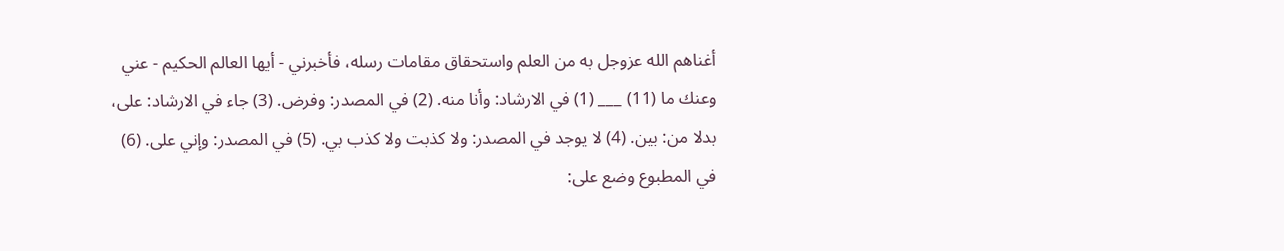أغناهم الله عزوجل به من العلم واستحقاق مقامات رسله، فأخبرني - أيها العالم الحكيم - عني وعنك ما (11) ___ (1) في الارشاد: وأنا منه. (2) في المصدر: وفرض. (3) جاء في الارشاد: على، بدلا من: بين. (4) لا يوجد في المصدر: ولا كذبت ولا كذب بي. (5) في المصدر: وإني على. (6) في المطبوع وضع على: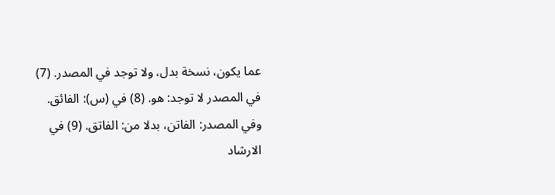عما يكون، نسخة بدل، ولا توجد في المصدر. (7) في المصدر لا توجد: هو. (8) في (س): الفائق. وفي المصدر: الفاتن، بدلا من: الفاتق. (9) في الارشاد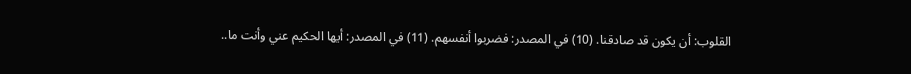القلوب: أن يكون قد صادقنا. (10) في المصدر: فضربوا أنفسهم. (11) في المصدر: أيها الحكيم عني وأنت ما..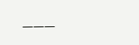___